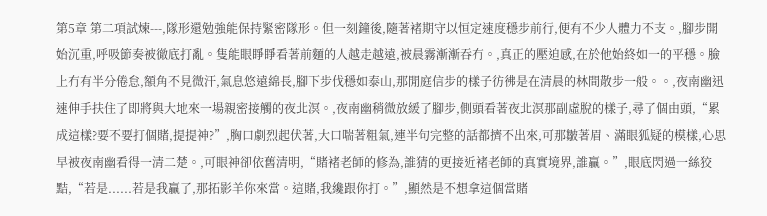第5章 第二項試煉---,隊形還勉強能保持緊密隊形。但一刻鐘後,隨著褚期守以恒定速度穩步前行,便有不少人體力不支。,腳步開始沉重,呼吸節奏被徹底打亂。隻能眼睜睜看著前麵的人越走越遠,被晨霧漸漸吞冇。,真正的壓迫感,在於他始終如一的平穩。臉上冇有半分倦怠,額角不見微汗,氣息悠遠綿長,腳下步伐穩如泰山,那閒庭信步的樣子彷彿是在清晨的林間散步一般。。,夜南幽迅速伸手扶住了即將與大地來一場親密接觸的夜北溟。,夜南幽稍微放緩了腳步,側頭看著夜北溟那副虛脫的樣子,尋了個由頭,“累成這樣?要不要打個賭,提提神?”,胸口劇烈起伏著,大口喘著粗氣,連半句完整的話都擠不出來,可那皺著眉、滿眼狐疑的模樣,心思早被夜南幽看得一清二楚。,可眼神卻依舊清明,“賭褚老師的修為,誰猜的更接近褚老師的真實境界,誰贏。”,眼底閃過一絲狡黠,“若是......若是我贏了,那拓影羊你來當。這賭,我纔跟你打。”,顯然是不想拿這個當賭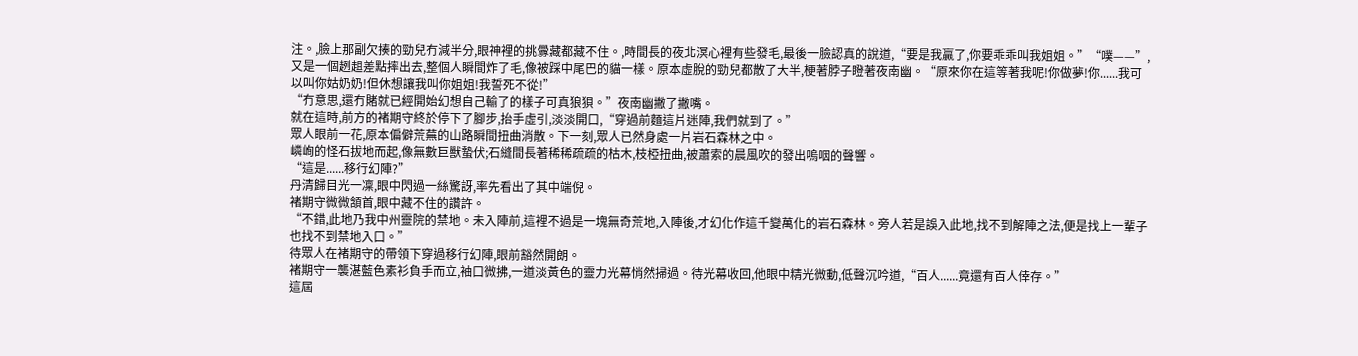注。,臉上那副欠揍的勁兒冇減半分,眼神裡的挑釁藏都藏不住。,時間長的夜北溟心裡有些發毛,最後一臉認真的說道,“要是我贏了,你要乖乖叫我姐姐。”“噗——”,又是一個趔趄差點摔出去,整個人瞬間炸了毛,像被踩中尾巴的貓一樣。原本虛脫的勁兒都散了大半,梗著脖子瞪著夜南幽。“原來你在這等著我呢!你做夢!你......我可以叫你姑奶奶!但休想讓我叫你姐姐!我誓死不從!”
“冇意思,還冇賭就已經開始幻想自己輸了的樣子可真狼狽。”夜南幽撇了撇嘴。
就在這時,前方的褚期守終於停下了腳步,抬手虛引,淡淡開口,“穿過前麵這片迷陣,我們就到了。”
眾人眼前一花,原本偏僻荒蕪的山路瞬間扭曲消散。下一刻,眾人已然身處一片岩石森林之中。
嶙峋的怪石拔地而起,像無數巨獸蟄伏;石縫間長著稀稀疏疏的枯木,枝椏扭曲,被蕭索的晨風吹的發出嗚咽的聲響。
“這是......移行幻陣?”
丹清歸目光一凜,眼中閃過一絲驚訝,率先看出了其中端倪。
褚期守微微頷首,眼中藏不住的讚許。
“不錯,此地乃我中州靈院的禁地。未入陣前,這裡不過是一塊無奇荒地,入陣後,才幻化作這千變萬化的岩石森林。旁人若是誤入此地,找不到解陣之法,便是找上一輩子也找不到禁地入口。”
待眾人在褚期守的帶領下穿過移行幻陣,眼前豁然開朗。
褚期守一襲湛藍色素衫負手而立,袖口微拂,一道淡黃色的靈力光幕悄然掃過。待光幕收回,他眼中精光微動,低聲沉吟道,“百人......竟還有百人倖存。”
這屆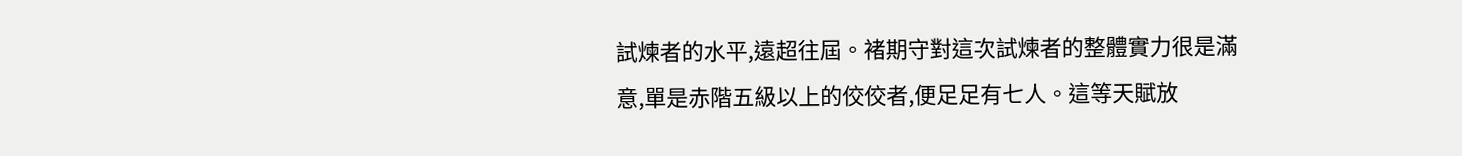試煉者的水平,遠超往屆。褚期守對這次試煉者的整體實力很是滿意,單是赤階五級以上的佼佼者,便足足有七人。這等天賦放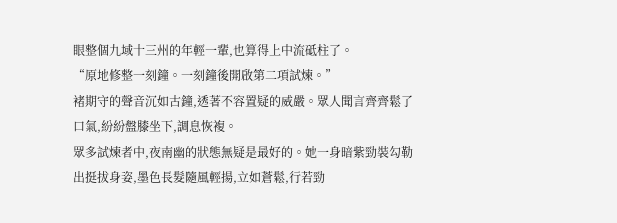眼整個九域十三州的年輕一輩,也算得上中流砥柱了。
“原地修整一刻鐘。一刻鐘後開啟第二項試煉。”
褚期守的聲音沉如古鐘,透著不容置疑的威嚴。眾人聞言齊齊鬆了口氣,紛紛盤膝坐下,調息恢複。
眾多試煉者中,夜南幽的狀態無疑是最好的。她一身暗紫勁裝勾勒出挺拔身姿,墨色長髮隨風輕揚,立如蒼鬆,行若勁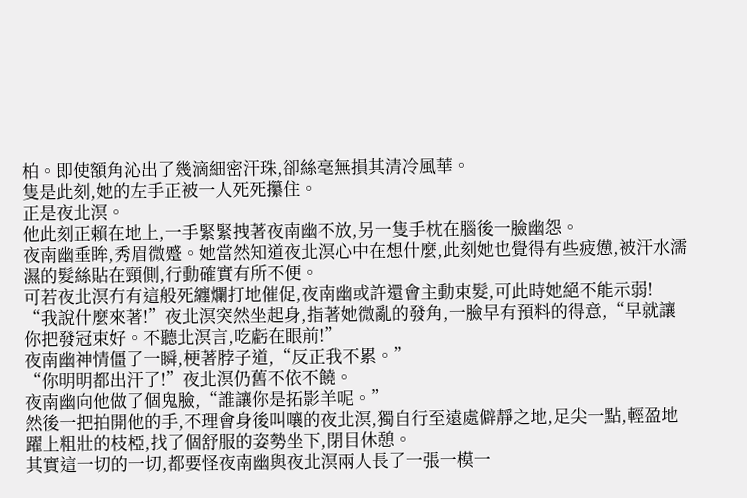柏。即使額角沁出了幾滴細密汗珠,卻絲毫無損其清冷風華。
隻是此刻,她的左手正被一人死死攥住。
正是夜北溟。
他此刻正賴在地上,一手緊緊拽著夜南幽不放,另一隻手枕在腦後一臉幽怨。
夜南幽垂眸,秀眉微蹙。她當然知道夜北溟心中在想什麼,此刻她也覺得有些疲憊,被汗水濡濕的髮絲貼在頸側,行動確實有所不便。
可若夜北溟冇有這般死纏爛打地催促,夜南幽或許還會主動束髮,可此時她絕不能示弱!
“我說什麼來著!”夜北溟突然坐起身,指著她微亂的發角,一臉早有預料的得意,“早就讓你把發冠束好。不聽北溟言,吃虧在眼前!”
夜南幽神情僵了一瞬,梗著脖子道,“反正我不累。”
“你明明都出汗了!”夜北溟仍舊不依不饒。
夜南幽向他做了個鬼臉,“誰讓你是拓影羊呢。”
然後一把拍開他的手,不理會身後叫嚷的夜北溟,獨自行至遠處僻靜之地,足尖一點,輕盈地躍上粗壯的枝椏,找了個舒服的姿勢坐下,閉目休憩。
其實這一切的一切,都要怪夜南幽與夜北溟兩人長了一張一模一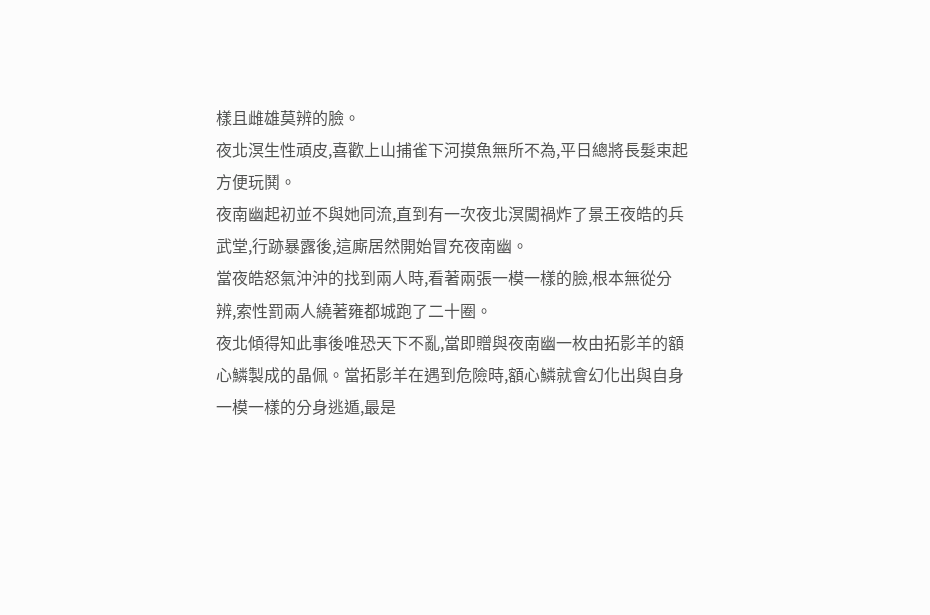樣且雌雄莫辨的臉。
夜北溟生性頑皮,喜歡上山捕雀下河摸魚無所不為,平日總將長髮束起方便玩鬨。
夜南幽起初並不與她同流,直到有一次夜北溟闖禍炸了景王夜皓的兵武堂,行跡暴露後,這廝居然開始冒充夜南幽。
當夜皓怒氣沖沖的找到兩人時,看著兩張一模一樣的臉,根本無從分辨,索性罰兩人繞著雍都城跑了二十圈。
夜北傾得知此事後唯恐天下不亂,當即贈與夜南幽一枚由拓影羊的額心鱗製成的晶佩。當拓影羊在遇到危險時,額心鱗就會幻化出與自身一模一樣的分身逃遁,最是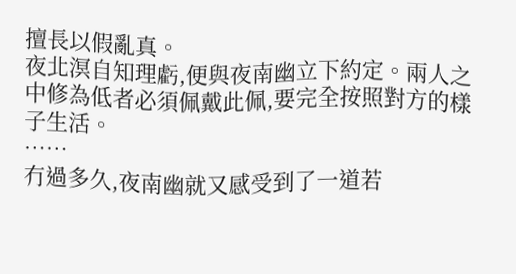擅長以假亂真。
夜北溟自知理虧,便與夜南幽立下約定。兩人之中修為低者必須佩戴此佩,要完全按照對方的樣子生活。
……
冇過多久,夜南幽就又感受到了一道若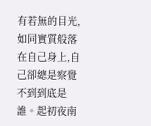有若無的目光,如同實質般落在自己身上,自己卻總是察覺不到到底是誰。起初夜南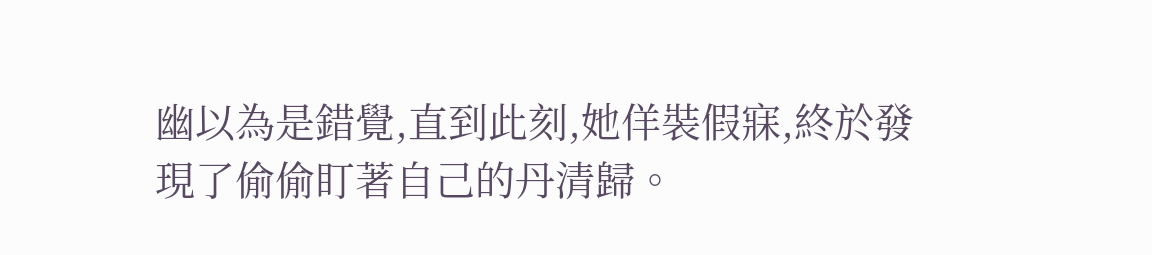幽以為是錯覺,直到此刻,她佯裝假寐,終於發現了偷偷盯著自己的丹清歸。